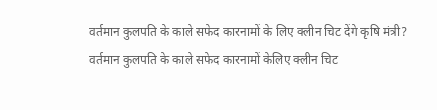वर्तमान कुलपति के काले सफेद कारनामों के लिए क्लीन चिट देंगे कृषि मंत्री?
वर्तमान कुलपति के काले सफेद कारनामों केलिए क्लीन चिट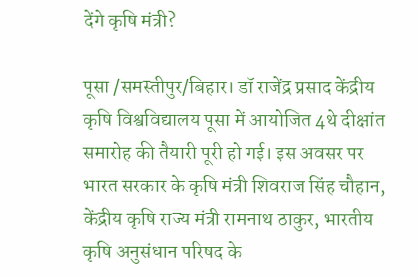देंगे कृषि मंत्री?

पूसा /समस्तीपुर/बिहार। डॉ राजेंद्र प्रसाद केंद्रीय कृषि विश्वविद्यालय पूसा में आयोजित 4थे दीक्षांत समारोह की तैयारी पूरी हो गई। इस अवसर पर भारत सरकार के कृषि मंत्री शिवराज सिंह चौहान, केंद्रीय कृषि राज्य मंत्री रामनाथ ठाकुर, भारतीय कृषि अनुसंधान परिषद के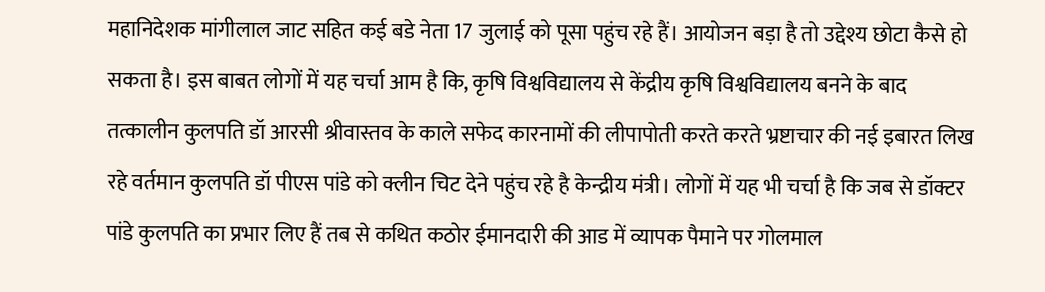महानिदेशक मांगीलाल जाट सहित कई बडे नेता 17 जुलाई को पूसा पहुंच रहे हैं। आयोजन बड़ा है तो उद्देश्य छोटा कैसे हो सकता है। इस बाबत लोगों में यह चर्चा आम है कि, कृषि विश्वविद्यालय से केंद्रीय कृषि विश्वविद्यालय बनने के बाद तत्कालीन कुलपति डॉ आरसी श्रीवास्तव के काले सफेद कारनामों की लीपापोती करते करते भ्रष्टाचार की नई इबारत लिख रहे वर्तमान कुलपति डॉ पीएस पांडे को क्लीन चिट देने पहुंच रहे है केन्द्रीय मंत्री। लोगों में यह भी चर्चा है कि जब से डॉक्टर पांडे कुलपति का प्रभार लिए हैं तब से कथित कठोर ईमानदारी की आड में व्यापक पैमाने पर गोलमाल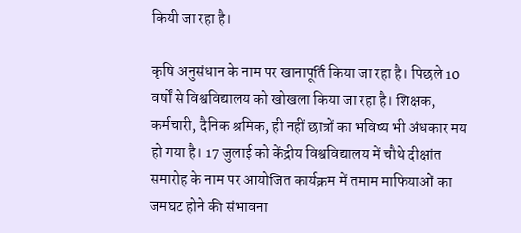कियी जा रहा है।

कृषि अनुसंधान के नाम पर खानापूर्ति किया जा रहा है। पिछले 10 वर्षों से विश्वविद्यालय को खोखला किया जा रहा है। शिक्षक, कर्मचारी, दैनिक श्रमिक, ही नहीं छात्रों का भविष्य भी अंधकार मय हो गया है। 17 जुलाई को केंद्रीय विश्वविद्यालय में चौथे दीक्षांत समारोह के नाम पर आयोजित कार्यक्रम में तमाम माफियाओं का जमघट होने की संभावना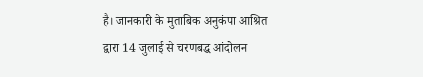है। जानकारी के मुताबिक अनुकंपा आश्रित द्वारा 14 जुलाई से चरणबद्ध आंदोलन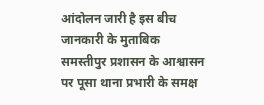आंदोलन जारी है इस बीच जानकारी के मुताबिक समस्तीपुर प्रशासन के आश्वासन पर पूसा थाना प्रभारी के समक्ष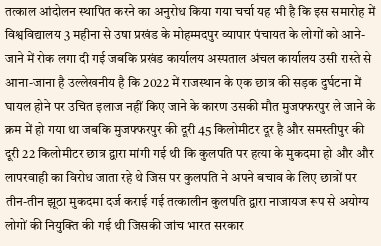तत्काल आंदोलन स्थापित करने का अनुरोध किया गया चर्चा यह भी है कि इस समारोह में विश्वविद्यालय 3 महीना से उषा प्रखंड के मोहम्मदपुर व्यापार पंचायत के लोगों को आने-जाने में रोक लगा दी गई जबकि प्रखंड कार्यालय अस्पताल अंचल कार्यालय उसी रास्ते से आना-जाना है उल्लेखनीय है कि 2022 में राजस्थान के एक छात्र की सड़क दुर्घटना में घायल होने पर उचित इलाज नहीं किए जाने के कारण उसकी मौत मुजफ्फरपुर ले जाने के क्रम में हो गया था जबकि मुजफ्फरपुर की दूरी 45 किलोमीटर दूर है और समस्तीपुर की दूरी 22 किलोमीटर छात्र द्वारा मांगी गई थी कि कुलपति पर हत्या के मुकदमा हो और और लापरवाही का विरोध जाता रहे थे जिस पर कुलपति ने अपने बचाव के लिए छात्रों पर तीन-तीन झूठा मुकदमा दर्ज कराई गई तत्कालीन कुलपति द्वारा नाजायज रूप से अयोग्य लोगों की नियुक्ति की गई थी जिसकी जांच भारत सरकार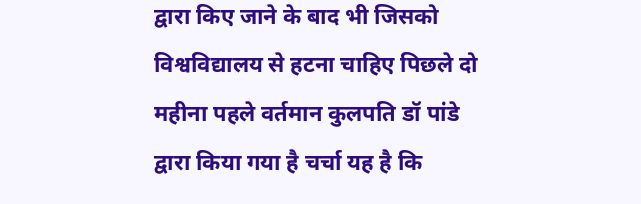द्वारा किए जाने के बाद भी जिसको विश्वविद्यालय से हटना चाहिए पिछले दो महीना पहले वर्तमान कुलपति डॉ पांडे द्वारा किया गया है चर्चा यह है कि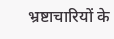भ्रष्टाचारियों के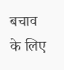बचाव के लिए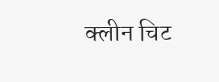क्लीन चिट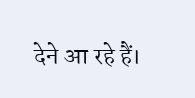देने आ रहे हैं।